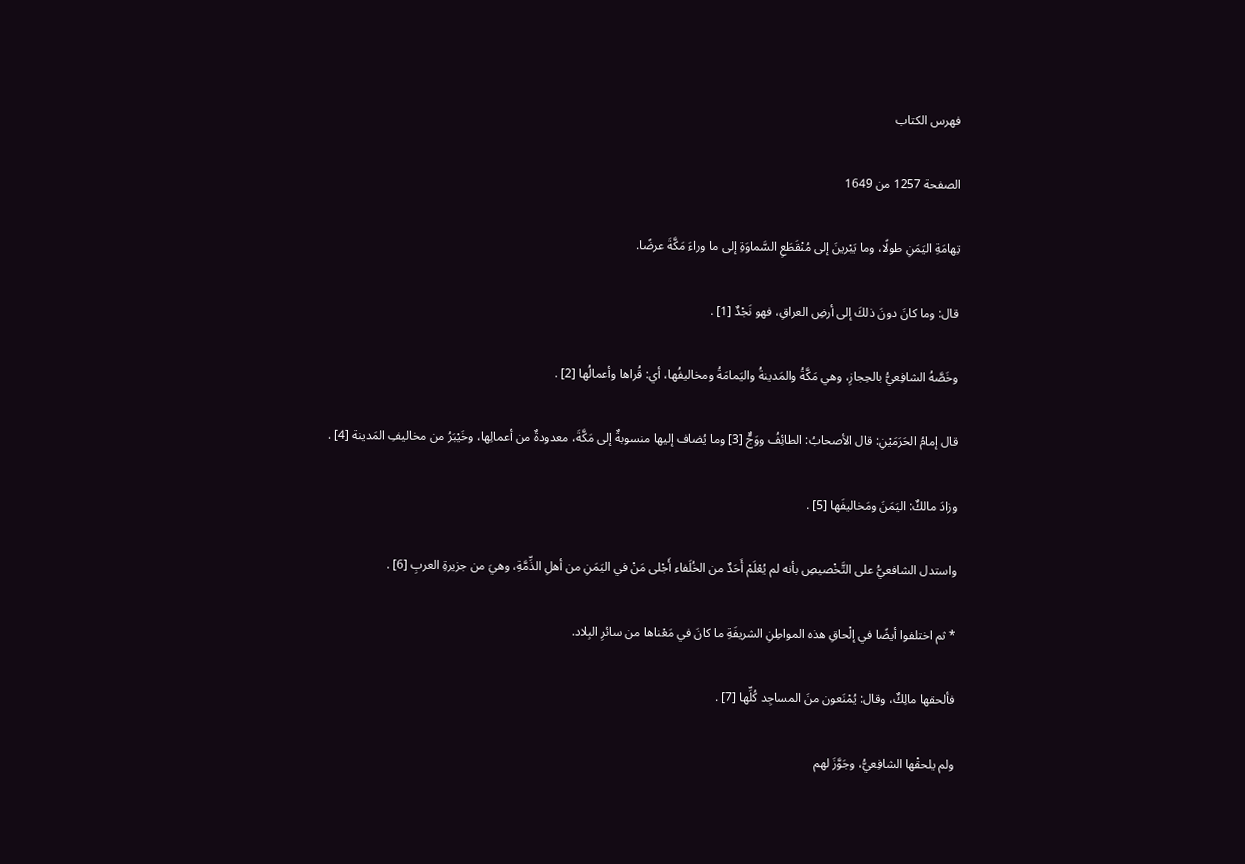فهرس الكتاب

الصفحة 1257 من 1649

تِهامَةِ اليَمَنِ طولًا، وما يَبْرينَ إلى مُنْقَطَعِ السَّماوَةِ إلى ما وراءَ مَكَّةَ عرضًا.

قال: وما كانَ دونَ ذلكَ إلى أرضِ العراقِ، فهو نَجْدٌ [1] .

وخَصَّهُ الشافِعيُّ بالحِجازِ، وهي مَكَّةُ والمَدينةُ واليَمامَةُ ومخاليفُها، أي: قُراها وأعمالُها [2] .

قال إمامُ الحَرَمَيْنِ: قال الأصحابُ: الطائِفُ ووَجٌّ [3] وما يُضاف إليها منسوبةٌ إلى مَكَّةَ، معدودةٌ من أعمالِها، وخَيْبَرُ من مخاليفِ المَدينة [4] .

وزادَ مالكٌ: اليَمَنَ ومَخاليفَها [5] .

واستدل الشافعيُّ على التَّخْصيصِ بأنه لم يُعْلَمْ أَحَدٌ من الخُلَفاء أَجْلى مَنْ في اليَمَنِ من أهلِ الذِّمَّةِ، وهيَ من جزيرةِ العربِ [6] .

* ثم اختلفوا أيضًا في إلْحاقِ هذه المواطِنِ الشريفَةِ ما كانَ في مَعْناها من سائرِ البِلاد.

فألحقها مالِكٌ، وقال: يُمْنَعون منَ المساجِد كُلِّها [7] .

ولم يلحقْها الشافِعيُّ، وجَوَّزَ لهم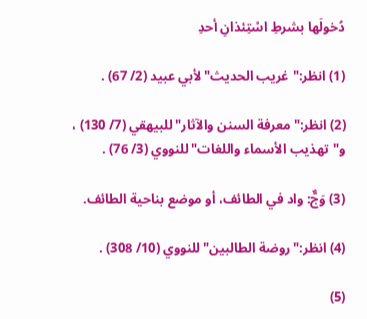دُخولَها بشرطِ اسْتِئذانِ أحدِ

(1) انظر:"غريب الحديث"لأبي عبيد (2/ 67) .

(2) انظر:"معرفة السنن والآثار"للبيهقي (7/ 130) ، و"تهذيب الأسماء واللغات"للنووي (3/ 76) .

(3) وَجٌّ: واد في الطائف، أو موضع بناحية الطائف.

(4) انظر:"روضة الطالبين"للنووي (10/ 308) .

(5)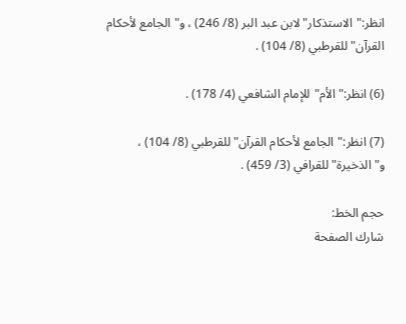انظر:"الاستذكار"لابن عبد البر (8/ 246) ، و"الجامع لأحكام القرآن"للقرطبي (8/ 104) .

(6) انظر:"الأم"للإمام الشافعي (4/ 178) .

(7) انظر:"الجامع لأحكام القرآن"للقرطبي (8/ 104) ، و"الذخيرة"للقرافي (3/ 459) .

حجم الخط:
شارك الصفحة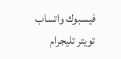فيسبوك واتساب تويتر تليجرام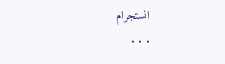انستجرام
. . .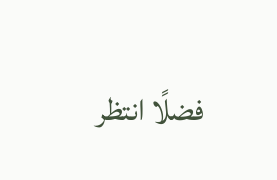فضلًا انتظر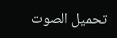تحميل الصوت